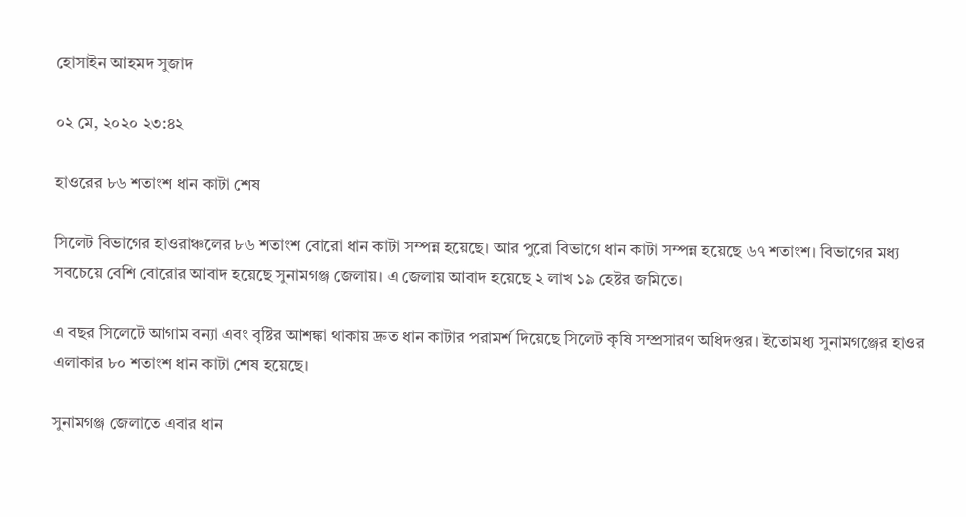হোসাইন আহমদ সুজাদ

০২ মে, ২০২০ ২৩:৪২

হাওরের ৮৬ শতাংশ ধান কাটা শেষ

সিলেট বিভাগের হাওরাঞ্চলের ৮৬ শতাংশ বোরো ধান কাটা সম্পন্ন হয়েছে। আর পুরো বিভাগে ধান কাটা সম্পন্ন হয়েছে ৬৭ শতাংশ। বিভাগের মধ্য সবচেয়ে বেশি বোরোর আবাদ হয়েছে সুনামগঞ্জ জেলায়। এ জেলায় আবাদ হয়েছে ২ লাখ ১৯ হেষ্টর জমিতে।

এ বছর সিলেটে আগাম বন্যা এবং বৃষ্টির আশঙ্কা থাকায় দ্রুত ধান কাটার পরামর্শ দিয়েছে সিলেট কৃষি সম্প্রসারণ অধিদপ্তর। ইতোমধ্য সুনামগঞ্জের হাওর এলাকার ৮০ শতাংশ ধান কাটা শেষ হয়েছে।

সুনামগঞ্জ জেলাতে এবার ধান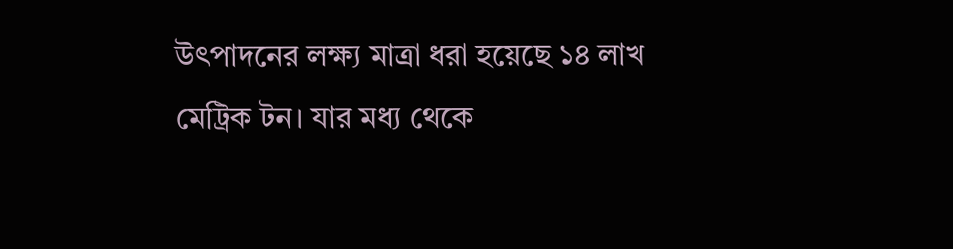উৎপাদনের লক্ষ্য মাত্রা ধরা হয়েছে ১৪ লাখ মেট্রিক টন। যার মধ্য থেকে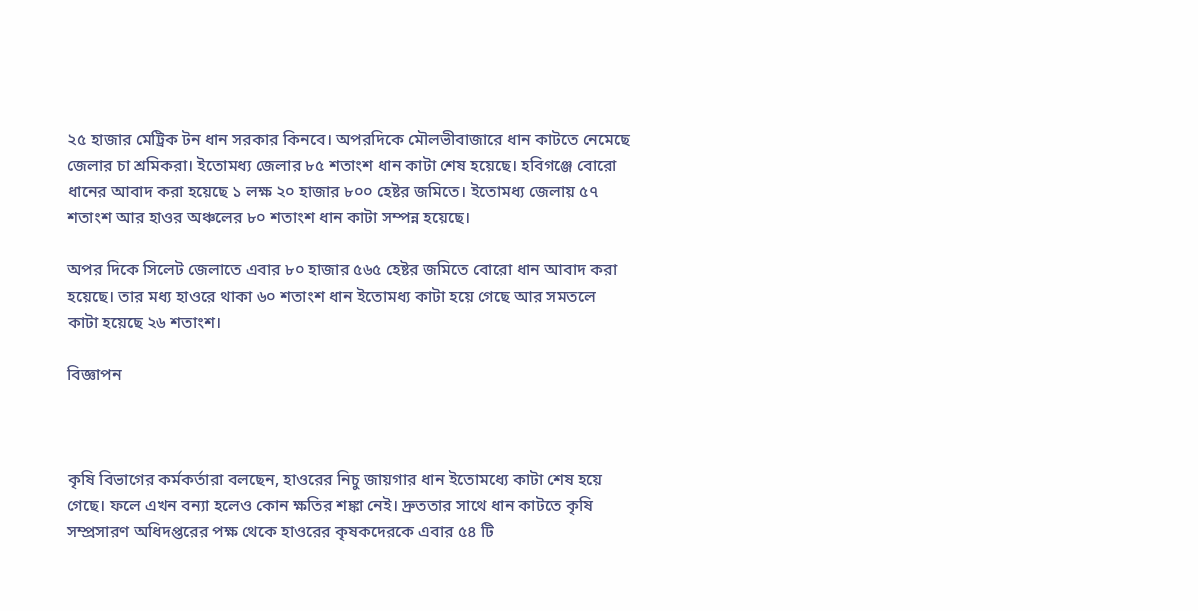২৫ হাজার মেট্রিক টন ধান সরকার কিনবে। অপরদিকে মৌলভীবাজারে ধান কাটতে নেমেছে জেলার চা শ্রমিকরা। ইতোমধ্য জেলার ৮৫ শতাংশ ধান কাটা শেষ হয়েছে। হবিগঞ্জে বোরো ধানের আবাদ করা হয়েছে ১ লক্ষ ২০ হাজার ৮০০ হেষ্টর জমিতে। ইতোমধ্য জেলায় ৫৭ শতাংশ আর হাওর অঞ্চলের ৮০ শতাংশ ধান কাটা সম্পন্ন হয়েছে।

অপর দিকে সিলেট জেলাতে এবার ৮০ হাজার ৫৬৫ হেষ্টর জমিতে বোরো ধান আবাদ করা হয়েছে। তার মধ্য হাওরে থাকা ৬০ শতাংশ ধান ইতোমধ্য কাটা হয়ে গেছে আর সমতলে কাটা হয়েছে ২৬ শতাংশ।

বিজ্ঞাপন



কৃষি বিভাগের কর্মকর্তারা বলছেন, হাওরের নিচু জায়গার ধান ইতোমধ্যে কাটা শেষ হয়ে গেছে। ফলে এখন বন্যা হলেও কোন ক্ষতির শঙ্কা নেই। দ্রুততার সাথে ধান কাটতে কৃষি সম্প্রসারণ অধিদপ্তরের পক্ষ থেকে হাওরের কৃষকদেরকে এবার ৫৪ টি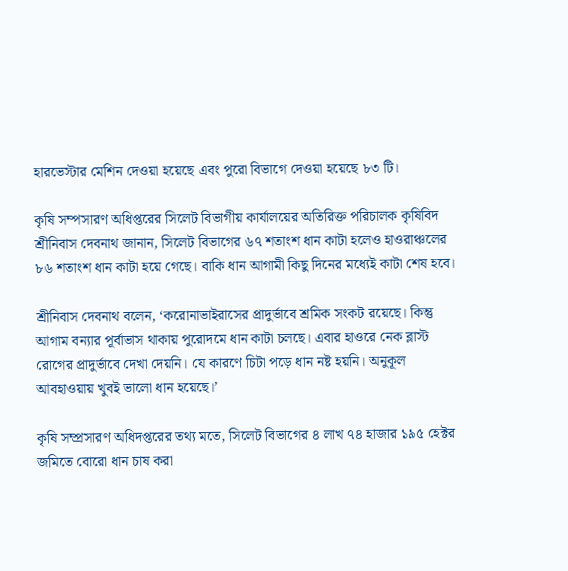হারভেস্টার মেশিন দেওয়া হয়েছে এবং পুরো বিভাগে দেওয়া হয়েছে ৮৩ টি।

কৃষি সম্পসারণ অধিপ্তরের সিলেট বিভাগীয় কার্যালয়ের অতিরিক্ত পরিচালক কৃষিবিদ শ্রীনিবাস দেবনাথ জানান, সিলেট বিভাগের ৬৭ শতাংশ ধান কাটা হলেও হাওরাঞ্চলের ৮৬ শতাংশ ধান কাটা হয়ে গেছে। বাকি ধান আগামী কিছু দিনের মধ্যেই কাটা শেষ হবে।

শ্রীনিবাস দেবনাথ বলেন, ‘করোনাভাইরাসের প্রাদুর্ভাবে শ্রমিক সংকট রয়েছে। কিন্তু আগাম বন্যার পূর্বাভাস থাকায় পুরোদমে ধান কাটা চলছে। এবার হাওরে নেক ব্লাস্ট রোগের প্রাদুর্ভাবে দেখা দেয়নি। যে কারণে চিটা পড়ে ধান নষ্ট হয়নি। অনুকূল আবহাওয়ায় খুবই ভালো ধান হয়েছে।’

কৃষি সম্প্রসারণ অধিদপ্তরের তথ্য মতে, সিলেট বিভাগের ৪ লাখ ৭৪ হাজার ১৯৫ হেক্টর জমিতে বোরো ধান চাষ করা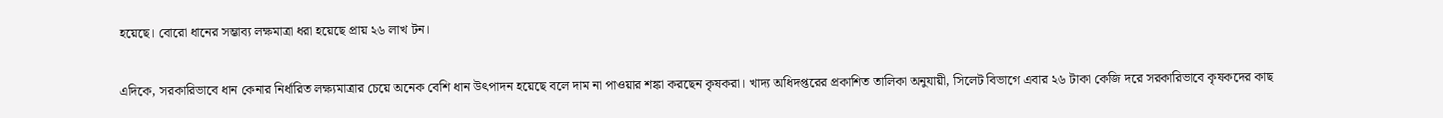হয়েছে। বোরো ধানের সম্ভাব্য লক্ষমাত্রা ধরা হয়েছে প্রায় ২৬ লাখ টন।

এদিকে, সরকারিভাবে ধান কেনার নির্ধারিত লক্ষ্যমাত্রার চেয়ে অনেক বেশি ধান উৎপাদন হয়েছে বলে দাম না পাওয়ার শঙ্কা করছেন কৃষকরা। খাদ্য অধিদপ্তরের প্রকাশিত তালিকা অনুযায়ী, সিলেট বিভাগে এবার ২৬ টাকা কেজি দরে সরকারিভাবে কৃষকদের কাছ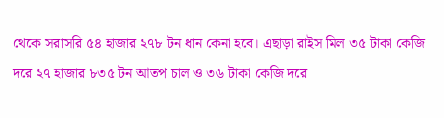থেকে সরাসরি ৫৪ হাজার ২৭৮ টন ধান কেনা হবে। এছাড়া রাইস মিল ৩৫ টাকা কেজি দরে ২৭ হাজার ৮৩৫ টন আতপ চাল ও ৩৬ টাকা কেজি দরে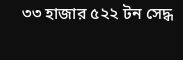৩৩ হাজার ৫২২ টন সেদ্ধ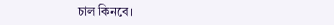চাল কিনবে।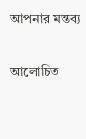আপনার মন্তব্য

আলোচিত